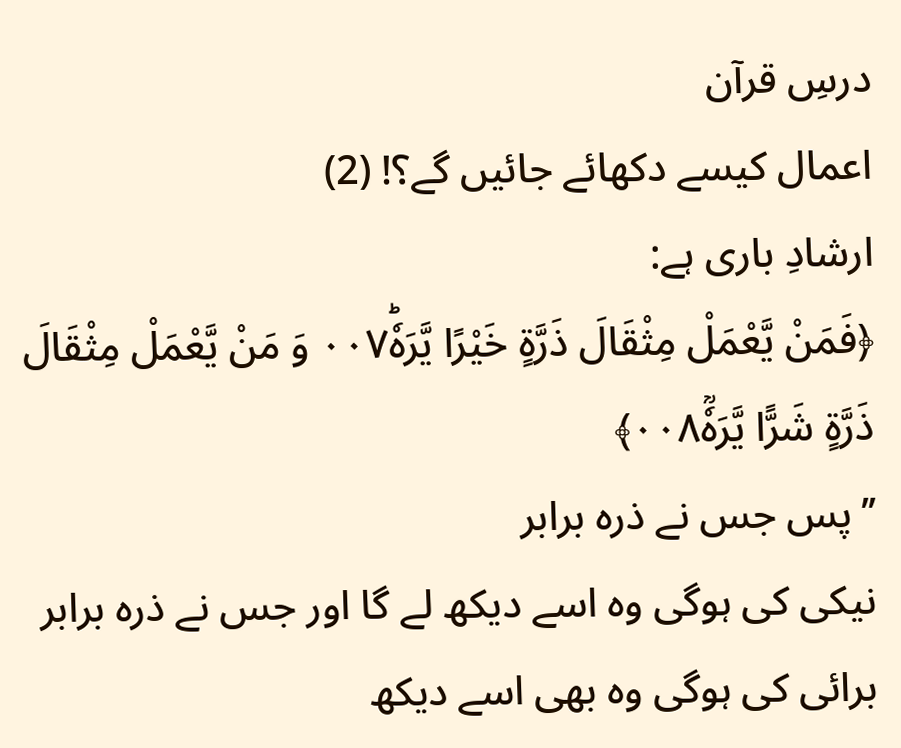درسِ قرآن
اعمال کیسے دکھائے جائیں گے؟! (2)
ارشادِ باری ہے:
﴿فَمَنْ يَّعْمَلْ مِثْقَالَ ذَرَّةٍ خَيْرًا يَّرَهٗؕ۰۰۷ وَ مَنْ يَّعْمَلْ مِثْقَالَ
ذَرَّةٍ شَرًّا يَّرَهٗؒ۰۰۸﴾
’’پس جس نے ذرہ برابر
نیکی کی ہوگی وہ اسے دیکھ لے گا اور جس نے ذرہ برابر برائی کی ہوگی وہ بھی اسے دیکھ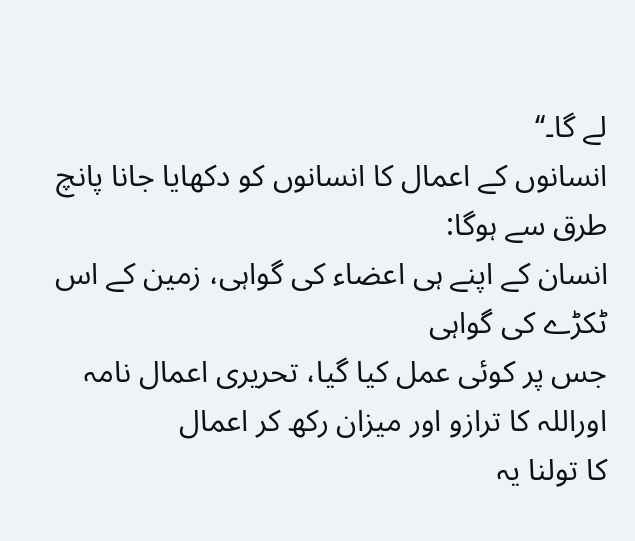لے گا۔‘‘
انسانوں کے اعمال کا انسانوں کو دکھایا جانا پانچ طرق سے ہوگا:
انسان کے اپنے ہی اعضاء کی گواہی، زمین کے اس ٹکڑے کی گواہی
جس پر کوئی عمل کیا گیا، تحریری اعمال نامہ اوراللہ کا ترازو اور میزان رکھ کر اعمال
کا تولنا یہ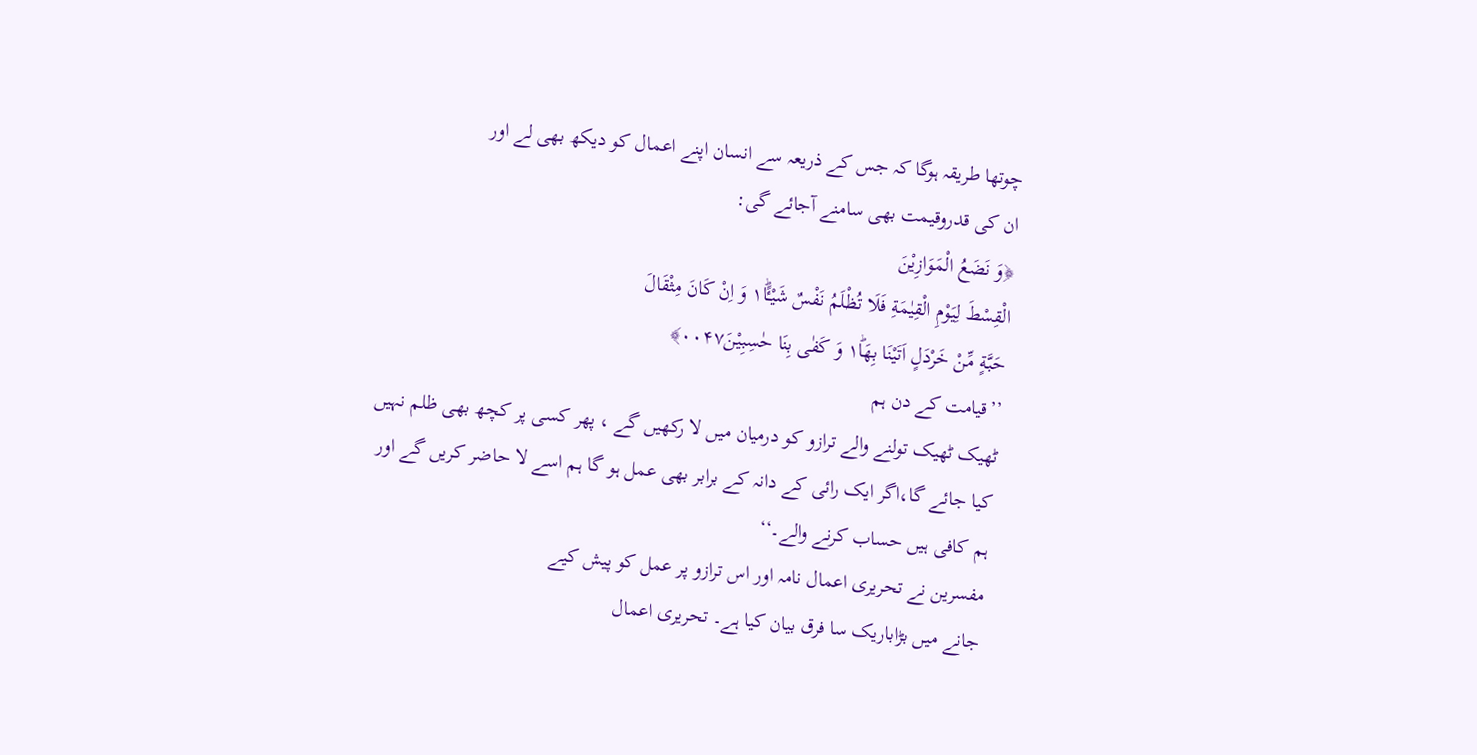چوتھا طریقہ ہوگا کہ جس کے ذریعہ سے انسان اپنے اعمال کو دیکھ بھی لے اور
ان کی قدروقیمت بھی سامنے آجائے گی:
﴿وَ نَضَعُ الْمَوَازِيْنَ
الْقِسْطَ لِيَوْمِ الْقِيٰمَةِ فَلَا تُظْلَمُ نَفْسٌ شَيْـًٔا١ؕ وَ اِنْ كَانَ مِثْقَالَ
حَبَّةٍ مِّنْ خَرْدَلٍ اَتَيْنَا بِهَا١ؕ وَ كَفٰى بِنَا حٰسِبِيْنَ۰۰۴۷﴾
’’قیامت کے دن ہم
ٹھیک ٹھیک تولنے والے ترازو کو درمیان میں لا رکھیں گے ، پھر کسی پر کچھ بھی ظلم نہیں
کیا جائے گا،اگر ایک رائی کے دانہ کے برابر بھی عمل ہو گا ہم اسے لا حاضر کریں گے اور
ہم کافی ہیں حساب کرنے والے۔‘‘
مفسرین نے تحریری اعمال نامہ اور اس ترازو پر عمل کو پیش کیے
جانے میں بڑاباریک سا فرق بیان کیا ہے۔ تحریری اعمال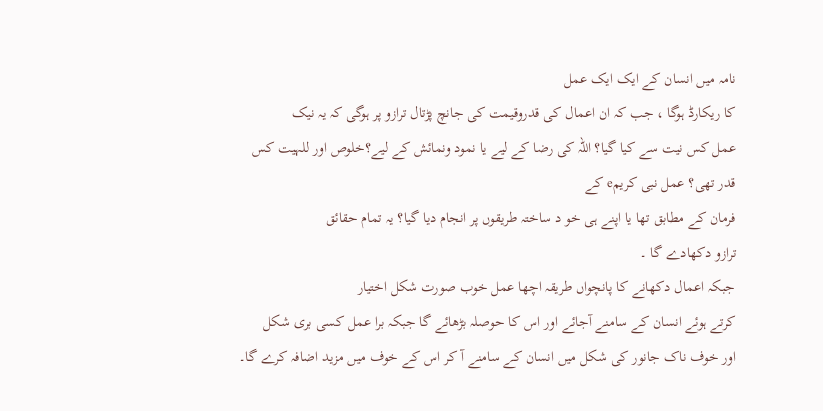نامہ میں انسان کے ایک ایک عمل
کا ریکارڈ ہوگا ، جب کہ ان اعمال کی قدروقیمت کی جانچ پڑتال ترازو پر ہوگی کہ یہ نیک
عمل کس نیت سے کیا گیا؟ اللہ کی رضا کے لیے یا نمود ونمائش کے لیے؟خلوص اور للہیت کس
قدر تھی؟ عمل نبی کریمe کے
فرمان کے مطابق تھا یا اپنے ہی خو د ساختہ طریقوں پر انجام دیا گیا؟ یہ تمام حقائق
ترازو دکھادے گا ۔
جبکہ اعمال دکھانے کا پانچواں طریقہ اچھا عمل خوب صورت شکل اختیار
کرتے ہوئے انسان کے سامنے آجائے اور اس کا حوصلہ بڑھائے گا جبکہ برا عمل کسی بری شکل
اور خوف ناک جانور کی شکل میں انسان کے سامنے آ کر اس کے خوف میں مزید اضافہ کرے گا۔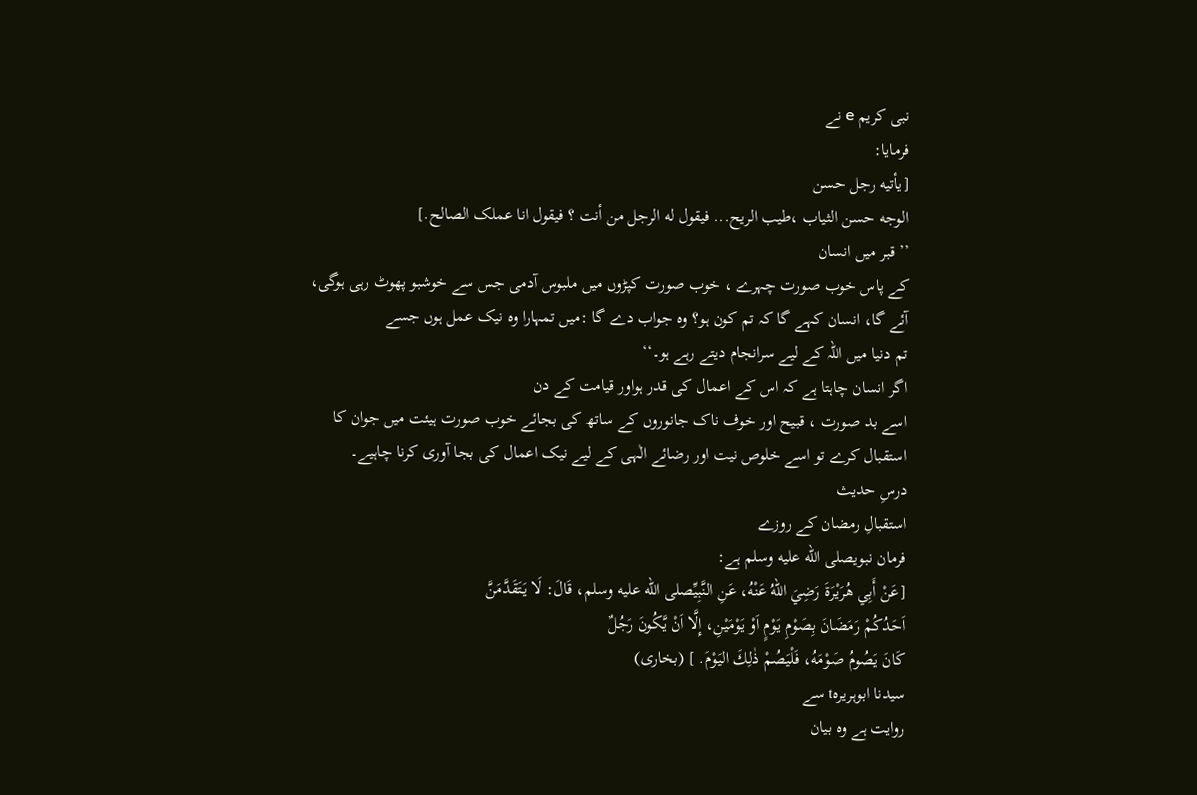نبی کریم e نے
فرمایا:
[يأتيه رجل حسن
الوجه حسن الثياب ،طيب الريح... فيقول له الرجل من أنت ؟ فيقول انا عملک الصالح.]
’’قبر میں انسان
کے پاس خوب صورت چہرے ، خوب صورت کپڑوں میں ملبوس آدمی جس سے خوشبو پھوٹ رہی ہوگی،
آئے گا، انسان کہے گا کہ تم کون ہو؟ وہ جواب دے گا :میں تمہارا وہ نیک عمل ہوں جسے
تم دنیا میں اللہ کے لیے سرانجام دیتے رہے ہو۔‘‘
اگر انسان چاہتا ہے کہ اس کے اعمال کی قدر ہواور قیامت کے دن
اسے بد صورت ، قبیح اور خوف ناک جانوروں کے ساتھ کی بجائے خوب صورت ہیئت میں جوان کا
استقبال کرے تو اسے خلوص نیت اور رضائے الٰہی کے لیے نیک اعمال کی بجا آوری کرنا چاہیے۔
درسِ حدیث
استقبالِ رمضان کے روزے
فرمان نبویصلى الله عليه وسلم ہے:
[عَنْ أَبِي هُرَيْرَةَ رَضِيَ اللهُ عَنْهُ، عَنِ النَّبِيِّصلى الله عليه وسلم، قَالَ: لَا يَتَقَدَّمَنَّ
اَحَدُكُمْ رَمَضَانَ بِصَوْمِ يَوْمٍ اَوْ يَوْمَيْنِ، إِلَّا اَنْ يَّكُونَ رَجُلٌ
كَانَ يَصُومُ صَوْمَهُ، فَلْيَصُمْ ذٰلِكَ اليَوْمَ. ] (بخاری)
سیدنا ابوہریرہt سے
روایت ہے وہ بیان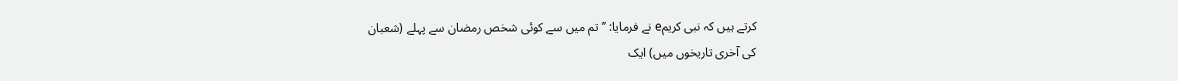کرتے ہیں کہ نبی کریمe نے فرمایا: ’’تم میں سے کوئی شخص رمضان سے پہلے (شعبان
کی آخری تاریخوں میں) ایک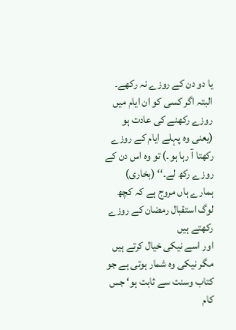یا دو دن کے روزے نہ رکھے۔ البتہ اگر کسی کو ان ایام میں
روزے رکھنے کی عادت ہو (یعنی وہ پہلے ایام کے روزے رکھتا آ رہا ہو۔) تو وہ اس دن کے
روزے رکھ لے۔‘‘ (بخاری)
ہمارے ہاں مروج ہے کہ کچھ لوگ استقبال رمضان کے روزے رکھتے ہیں
اور اسے نیکی خیال کرتے ہیں مگر نیکی وہ شمار ہوتی ہے جو کتاب وسنت سے ثابت ہو‘ جس
کام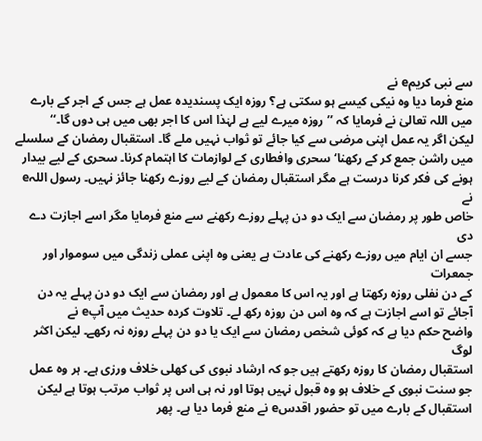سے نبی کریمe نے
منع فرما دیا وہ نیکی کیسے ہو سکتی ہے؟ روزہ ایک پسندیدہ عمل ہے جس کے اجر کے بارے
میں اللہ تعالیٰ نے فرمایا کہ ’’روزہ میرے لیے ہے لہٰذا اس کا اجر بھی میں ہی دوں گا۔‘‘
لیکن اگر یہ عمل اپنی مرضی سے کیا جائے تو ثواب نہیں ملے گا۔ استقبال رمضان کے سلسلے
میں راشن جمع کر کے رکھنا‘ سحری وافطاری کے لوازمات کا اہتمام کرنا۔ سحری کے لیے بیدار
ہونے کی فکر کرنا درست ہے مگر استقبال رمضان کے لیے روزے رکھنا جائز نہیں۔ رسول اللہe نے
خاص طور پر رمضان سے ایک دو دن پہلے روزے رکھنے سے منع فرمایا مگر اسے اجازت دے دی
جسے ان ایام میں روزے رکھنے کی عادت ہے یعنی وہ اپنی عملی زندگی میں سوموار اور جمعرات
کے دن نفلی روزہ رکھتا ہے اور یہ اس کا معمول ہے اور رمضان سے ایک دو دن پہلے یہ دن
آجائے تو اسے اجازت ہے کہ وہ اس دن روزہ رکھ لے۔ تلاوت کردہ حدیث میں آپe نے
واضح حکم دیا ہے کہ کوئی شخص رمضان سے ایک یا دو دن پہلے روزہ نہ رکھے۔ لیکن اکثر لوگ
استقبال رمضان کا روزہ رکھتے ہیں جو کہ ارشاد نبوی کی کھلی خلاف ورزی ہے۔ ہر وہ عمل
جو سنت نبوی کے خلاف ہو وہ قبول نہیں ہوتا اور نہ ہی اس پر ثواب مرتب ہوتا ہے لیکن
استقبال کے بارے میں تو حضور اقدسe نے منع فرما دیا ہے۔ پھر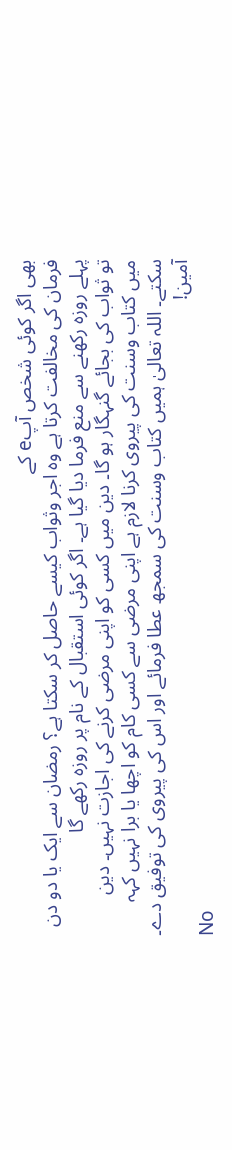بھی اگر کوئی شخص آپe کے
فرمان کی مخالفت کرتا ہے وہ اجر وثواب کیسے حاصل کر سکتا ہے؟ رمضان سے ایک یا دو دن
پہلے روزہ رکھنے سے منع فرما دیا گیا ہے۔ اگر کوئی استقبال کے نام پر روزہ رکھے گا
تو ثواب کی بجائے گنہگار ہو گا۔ دین میں کسی کو اپنی مرضی کرنے کی اجازت نہیں۔ دین
میں کتاب وسنت کی پیروی کرنا لازم ہے اپنی مرضی سے کسی کام کو اچھا یا برا نہیں کہہ
سکتے۔ اللہ تعالیٰ ہمیں کتاب وسنت کی سمجھ عطا فرمائے اور اس کی پیروی کی توفیق دے۔
آمین!
No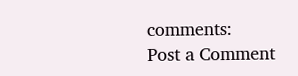comments:
Post a Comment